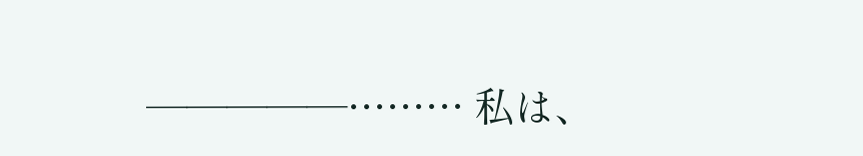―――――……… 私は、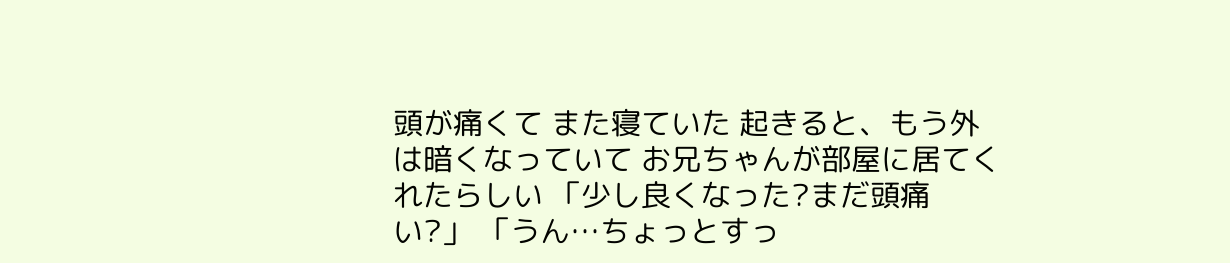頭が痛くて また寝ていた 起きると、もう外は暗くなっていて お兄ちゃんが部屋に居てくれたらしい 「少し良くなった?まだ頭痛い?」 「うん…ちょっとすっ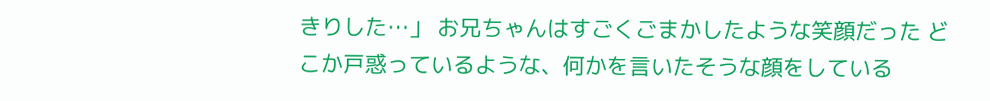きりした…」 お兄ちゃんはすごくごまかしたような笑顔だった どこか戸惑っているような、何かを言いたそうな顔をしている